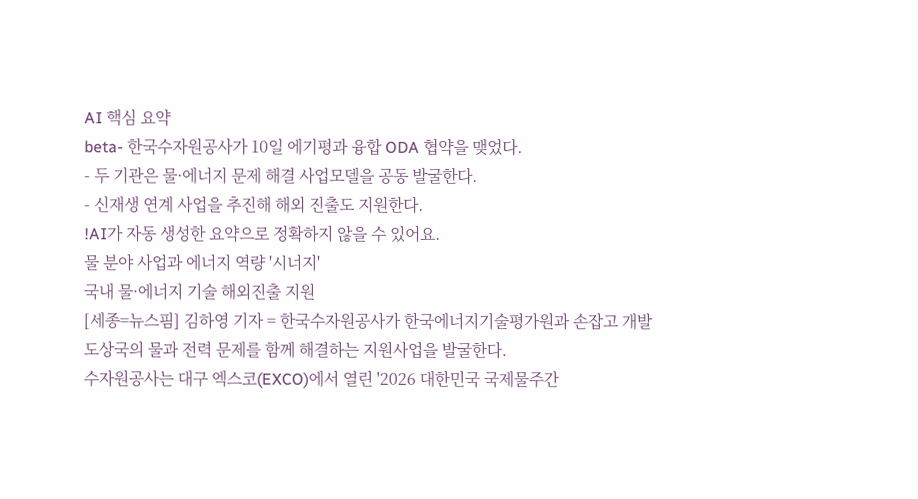AI 핵심 요약
beta- 한국수자원공사가 10일 에기평과 융합 ODA 협약을 맺었다.
- 두 기관은 물·에너지 문제 해결 사업모델을 공동 발굴한다.
- 신재생 연계 사업을 추진해 해외 진출도 지원한다.
!AI가 자동 생성한 요약으로 정확하지 않을 수 있어요.
물 분야 사업과 에너지 역량 '시너지'
국내 물·에너지 기술 해외진출 지원
[세종=뉴스핌] 김하영 기자 = 한국수자원공사가 한국에너지기술평가원과 손잡고 개발도상국의 물과 전력 문제를 함께 해결하는 지원사업을 발굴한다.
수자원공사는 대구 엑스코(EXCO)에서 열린 '2026 대한민국 국제물주간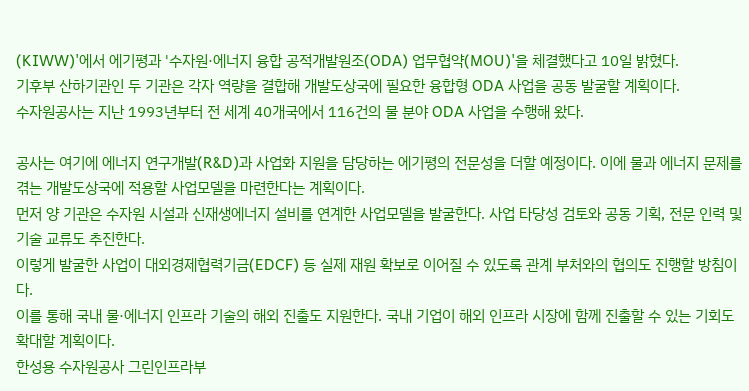(KIWW)'에서 에기평과 '수자원·에너지 융합 공적개발원조(ODA) 업무협약(MOU)'을 체결했다고 10일 밝혔다.
기후부 산하기관인 두 기관은 각자 역량을 결합해 개발도상국에 필요한 융합형 ODA 사업을 공동 발굴할 계획이다.
수자원공사는 지난 1993년부터 전 세계 40개국에서 116건의 물 분야 ODA 사업을 수행해 왔다.

공사는 여기에 에너지 연구개발(R&D)과 사업화 지원을 담당하는 에기평의 전문성을 더할 예정이다. 이에 물과 에너지 문제를 겪는 개발도상국에 적용할 사업모델을 마련한다는 계획이다.
먼저 양 기관은 수자원 시설과 신재생에너지 설비를 연계한 사업모델을 발굴한다. 사업 타당성 검토와 공동 기획, 전문 인력 및 기술 교류도 추진한다.
이렇게 발굴한 사업이 대외경제협력기금(EDCF) 등 실제 재원 확보로 이어질 수 있도록 관계 부처와의 협의도 진행할 방침이다.
이를 통해 국내 물·에너지 인프라 기술의 해외 진출도 지원한다. 국내 기업이 해외 인프라 시장에 함께 진출할 수 있는 기회도 확대할 계획이다.
한성용 수자원공사 그린인프라부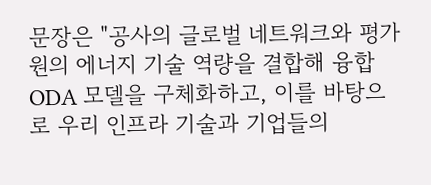문장은 "공사의 글로벌 네트워크와 평가원의 에너지 기술 역량을 결합해 융합 ODA 모델을 구체화하고, 이를 바탕으로 우리 인프라 기술과 기업들의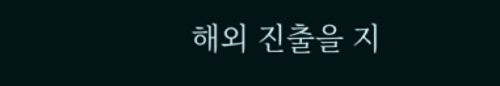해외 진출을 지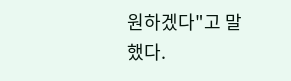원하겠다"고 말했다.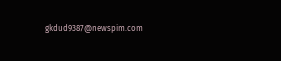gkdud9387@newspim.com